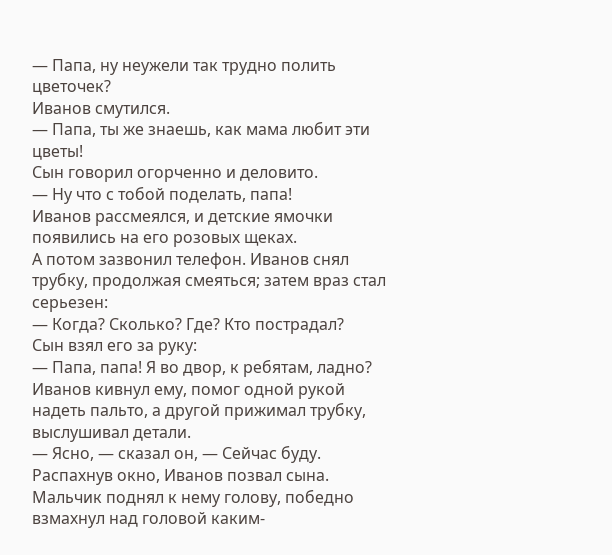— Папа, ну неужели так трудно полить цветочек?
Иванов смутился.
— Папа, ты же знаешь, как мама любит эти цветы!
Сын говорил огорченно и деловито.
— Ну что с тобой поделать, папа!
Иванов рассмеялся, и детские ямочки появились на его розовых щеках.
А потом зазвонил телефон. Иванов снял трубку, продолжая смеяться; затем враз стал серьезен:
— Когда? Сколько? Где? Кто пострадал?
Сын взял его за руку:
— Папа, папа! Я во двор, к ребятам, ладно?
Иванов кивнул ему, помог одной рукой надеть пальто, а другой прижимал трубку, выслушивал детали.
— Ясно, — сказал он, — Сейчас буду.
Распахнув окно, Иванов позвал сына. Мальчик поднял к нему голову, победно взмахнул над головой каким-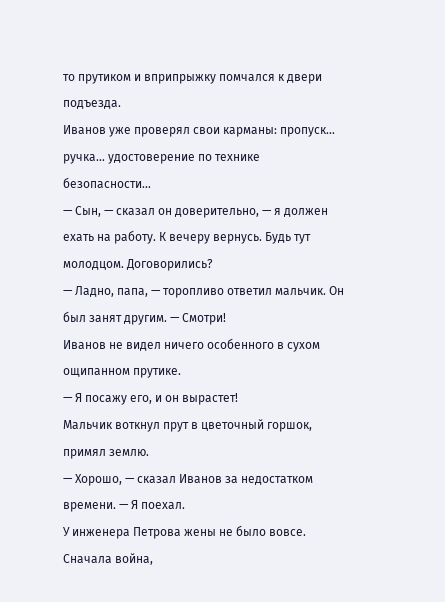то прутиком и вприпрыжку помчался к двери подъезда.
Иванов уже проверял свои карманы: пропуск… ручка… удостоверение по технике безопасности…
— Сын, — сказал он доверительно, — я должен ехать на работу. К вечеру вернусь. Будь тут молодцом. Договорились?
— Ладно, папа, — торопливо ответил мальчик. Он был занят другим. — Смотри!
Иванов не видел ничего особенного в сухом ощипанном прутике.
— Я посажу его, и он вырастет!
Мальчик воткнул прут в цветочный горшок, примял землю.
— Хорошо, — сказал Иванов за недостатком времени. — Я поехал.
У инженера Петрова жены не было вовсе. Сначала война,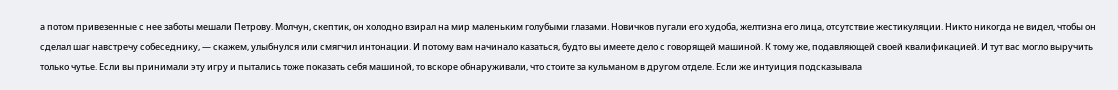а потом привезенные с нее заботы мешали Петрову. Молчун, скептик, он холодно взирал на мир маленьким голубыми глазами. Новичков пугали его худоба, желтизна его лица, отсутствие жестикуляции. Никто никогда не видел, чтобы он сделал шаг навстречу собеседнику, — скажем, улыбнулся или смягчил интонации. И потому вам начинало казаться, будто вы имеете дело с говорящей машиной. К тому же, подавляющей своей квалификацией. И тут вас могло выручить только чутье. Если вы принимали эту игру и пытались тоже показать себя машиной, то вскоре обнаруживали, что стоите за кульманом в другом отделе. Если же интуиция подсказывала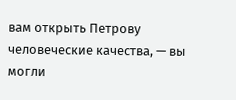вам открыть Петрову человеческие качества, — вы могли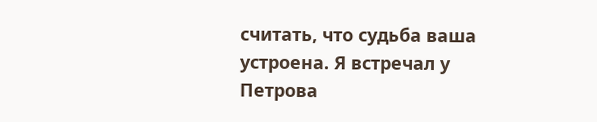считать, что судьба ваша устроена. Я встречал у Петрова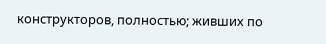конструкторов, полностью; живших по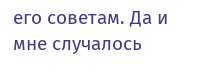его советам. Да и мне случалось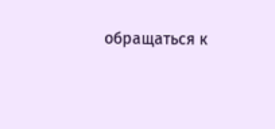обращаться к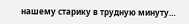нашему старику в трудную минуту…